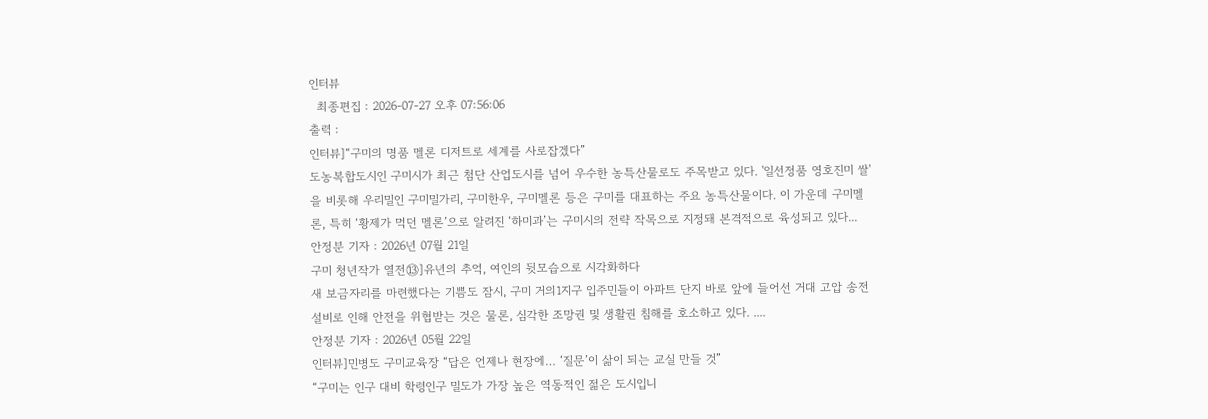인터뷰
  최종편집 : 2026-07-27 오후 07:56:06
출력 :
인터뷰]“구미의 명품 멜론 디저트로 세계를 사로잡겠다”
도농복합도시인 구미시가 최근 첨단 산업도시를 넘어 우수한 농특산물로도 주목받고 있다. '일선정품 영호진미 쌀'을 비롯해 우리밀인 구미밀가리, 구미한우, 구미멜론 등은 구미를 대표하는 주요 농특산물이다. 이 가운데 구미멜론, 특히 ‘황제가 먹던 멜론’으로 알려진 ‘하미과’는 구미시의 전략 작목으로 지정돼 본격적으로 육성되고 있다...
안정분 기자 : 2026년 07월 21일
구미 청년작가 열전⑬]유년의 추억, 여인의 뒷모습으로 시각화하다
새 보금자리를 마련했다는 기쁨도 잠시, 구미 거의1지구 입주민들이 아파트 단지 바로 앞에 들어선 거대 고압 송전설비로 인해 안전을 위협받는 것은 물론, 심각한 조망권 및 생활권 침해를 호소하고 있다. ....
안정분 기자 : 2026년 05월 22일
인터뷰]민병도 구미교육장 “답은 언제나 현장에… ‘질문’이 삶이 되는 교실 만들 것”
“구미는 인구 대비 학령인구 밀도가 가장 높은 역동적인 젊은 도시입니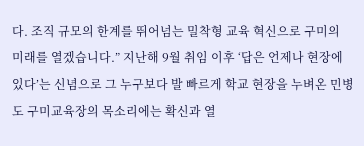다. 조직 규모의 한계를 뛰어넘는 밀착형 교육 혁신으로 구미의 미래를 열겠습니다.” 지난해 9월 취임 이후 ‘답은 언제나 현장에 있다’는 신념으로 그 누구보다 발 빠르게 학교 현장을 누벼온 민병도 구미교육장의 목소리에는 확신과 열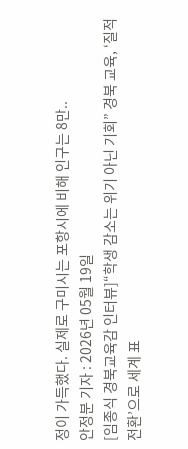정이 가득했다. 실제로 구미시는 포항시에 비해 인구는 8만..
안정분 기자 : 2026년 05월 19일
[임종식 경북교육감 인터뷰]“학생 감소는 위기 아닌 기회” 경북 교육, ‘질적 전환’으로 세계 표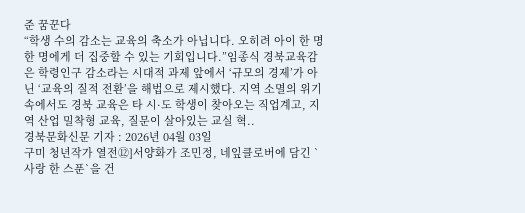준 꿈꾼다
“학생 수의 감소는 교육의 축소가 아닙니다. 오히려 아이 한 명 한 명에게 더 집중할 수 있는 기회입니다.”임종식 경북교육감은 학령인구 감소라는 시대적 과제 앞에서 ‘규모의 경제’가 아닌 ‘교육의 질적 전환’을 해법으로 제시했다. 지역 소멸의 위기 속에서도 경북 교육은 타 시·도 학생이 찾아오는 직업계고, 지역 산업 밀착형 교육, 질문이 살아있는 교실 혁..
경북문화신문 기자 : 2026년 04월 03일
구미 청년작가 열전⑫]서양화가 조민정, 네잎클로버에 담긴 `사랑 한 스푼`을 건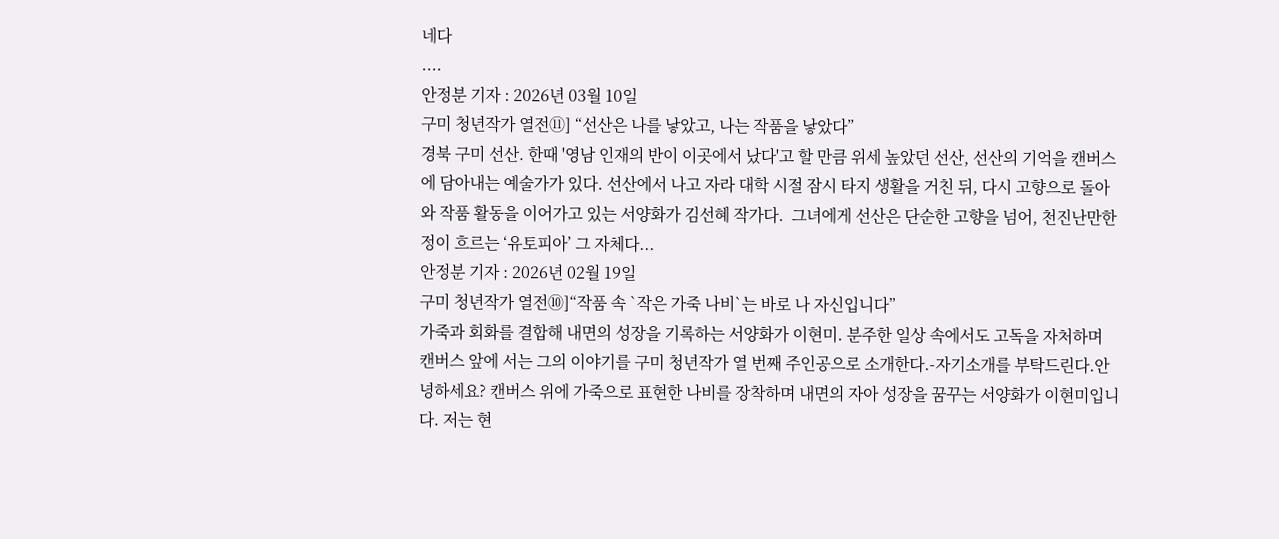네다
....
안정분 기자 : 2026년 03월 10일
구미 청년작가 열전⑪] “선산은 나를 낳았고, 나는 작품을 낳았다”
경북 구미 선산. 한때 '영남 인재의 반이 이곳에서 났다'고 할 만큼 위세 높았던 선산, 선산의 기억을 캔버스에 담아내는 예술가가 있다. 선산에서 나고 자라 대학 시절 잠시 타지 생활을 거친 뒤, 다시 고향으로 돌아와 작품 활동을 이어가고 있는 서양화가 김선혜 작가다.  그녀에게 선산은 단순한 고향을 넘어, 천진난만한 정이 흐르는 ‘유토피아’ 그 자체다...
안정분 기자 : 2026년 02월 19일
구미 청년작가 열전⑩]“작품 속 `작은 가죽 나비`는 바로 나 자신입니다”
가죽과 회화를 결합해 내면의 성장을 기록하는 서양화가 이현미. 분주한 일상 속에서도 고독을 자처하며 캔버스 앞에 서는 그의 이야기를 구미 청년작가 열 번째 주인공으로 소개한다.-자기소개를 부탁드린다.안녕하세요? 캔버스 위에 가죽으로 표현한 나비를 장착하며 내면의 자아 성장을 꿈꾸는 서양화가 이현미입니다. 저는 현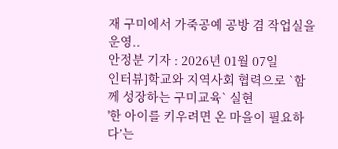재 구미에서 가죽공예 공방 겸 작업실을 운영..
안정분 기자 : 2026년 01월 07일
인터뷰]학교와 지역사회 협력으로 `함께 성장하는 구미교육` 실현
'한 아이를 키우려면 온 마을이 필요하다’는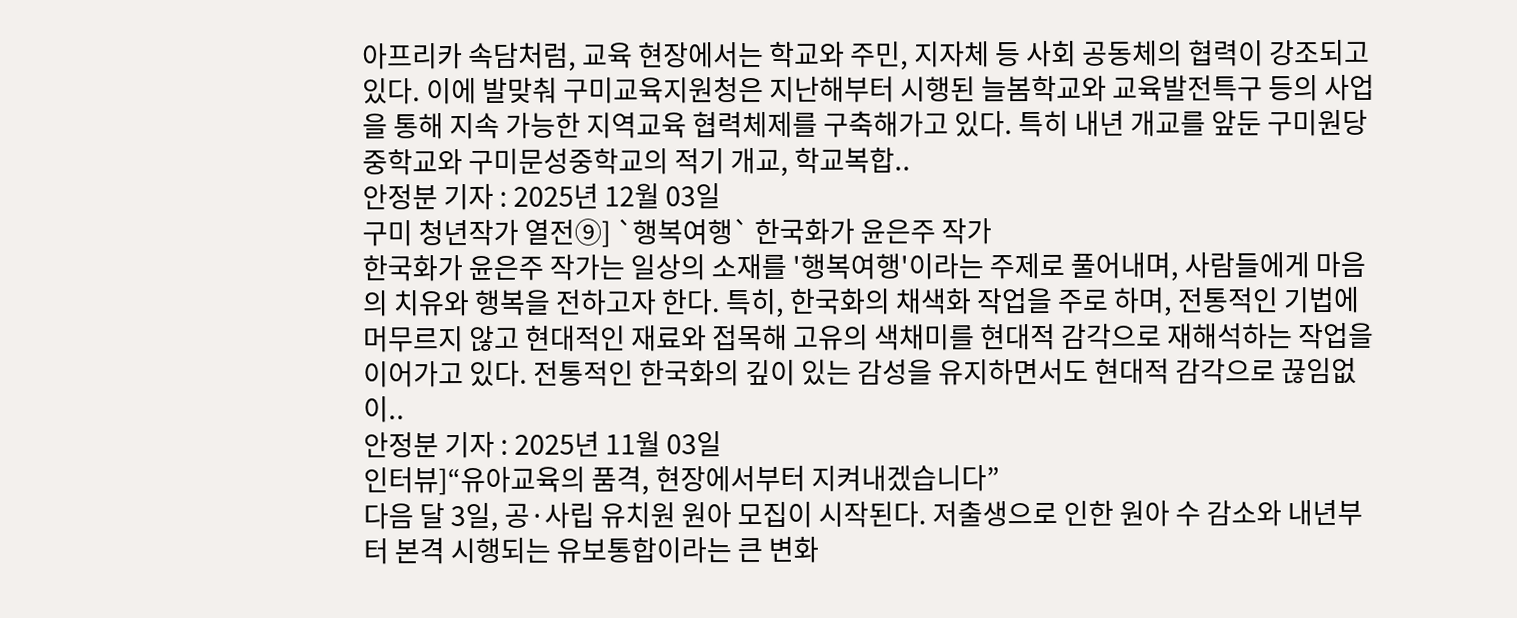아프리카 속담처럼, 교육 현장에서는 학교와 주민, 지자체 등 사회 공동체의 협력이 강조되고 있다. 이에 발맞춰 구미교육지원청은 지난해부터 시행된 늘봄학교와 교육발전특구 등의 사업을 통해 지속 가능한 지역교육 협력체제를 구축해가고 있다. 특히 내년 개교를 앞둔 구미원당중학교와 구미문성중학교의 적기 개교, 학교복합..
안정분 기자 : 2025년 12월 03일
구미 청년작가 열전⑨] `행복여행` 한국화가 윤은주 작가
한국화가 윤은주 작가는 일상의 소재를 '행복여행'이라는 주제로 풀어내며, 사람들에게 마음의 치유와 행복을 전하고자 한다. 특히, 한국화의 채색화 작업을 주로 하며, 전통적인 기법에 머무르지 않고 현대적인 재료와 접목해 고유의 색채미를 현대적 감각으로 재해석하는 작업을 이어가고 있다. 전통적인 한국화의 깊이 있는 감성을 유지하면서도 현대적 감각으로 끊임없이..
안정분 기자 : 2025년 11월 03일
인터뷰]“유아교육의 품격, 현장에서부터 지켜내겠습니다”
다음 달 3일, 공·사립 유치원 원아 모집이 시작된다. 저출생으로 인한 원아 수 감소와 내년부터 본격 시행되는 유보통합이라는 큰 변화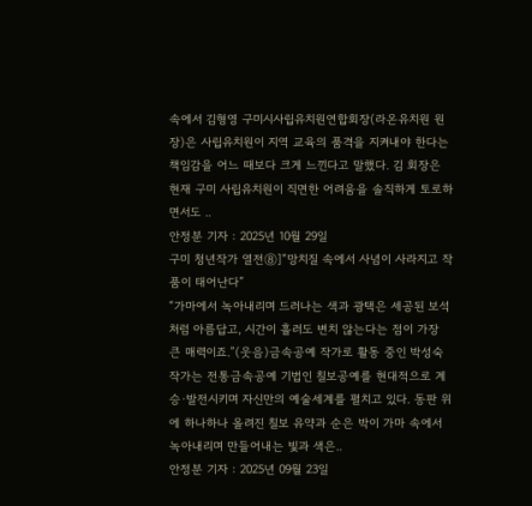속에서 김형영 구미시사립유치원연합회장(라온유치원 원장)은 사립유치원이 지역 교육의 품격을 지켜내야 한다는 책임감을 어느 때보다 크게 느낀다고 말했다. 김 회장은 현재 구미 사립유치원이 직면한 어려움을 솔직하게 토로하면서도 ..
안정분 기자 : 2025년 10월 29일
구미 청년작가 열전⑧]“망치질 속에서 사념이 사라지고 작품이 태어난다”
“가마에서 녹아내리며 드러나는 색과 광택은 세공된 보석처럼 아름답고, 시간이 흘러도 변치 않는다는 점이 가장 큰 매력이죠.”(웃음)금속공예 작가로 활동 중인 박성숙 작가는 전통금속공예 기법인 칠보공예를 현대적으로 계승·발전시키며 자신만의 예술세계를 펼치고 있다. 동판 위에 하나하나 올려진 칠보 유약과 순은 박이 가마 속에서 녹아내리며 만들어내는 빛과 색은..
안정분 기자 : 2025년 09월 23일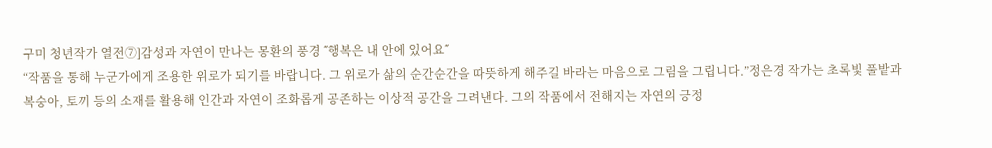구미 청년작가 열전⑦]감성과 자연이 만나는 몽환의 풍경 ˝행복은 내 안에 있어요˝
“작품을 통해 누군가에게 조용한 위로가 되기를 바랍니다. 그 위로가 삶의 순간순간을 따뜻하게 해주길 바라는 마음으로 그림을 그립니다.”정은경 작가는 초록빛 풀밭과 복숭아, 토끼 등의 소재를 활용해 인간과 자연이 조화롭게 공존하는 이상적 공간을 그려낸다. 그의 작품에서 전해지는 자연의 긍정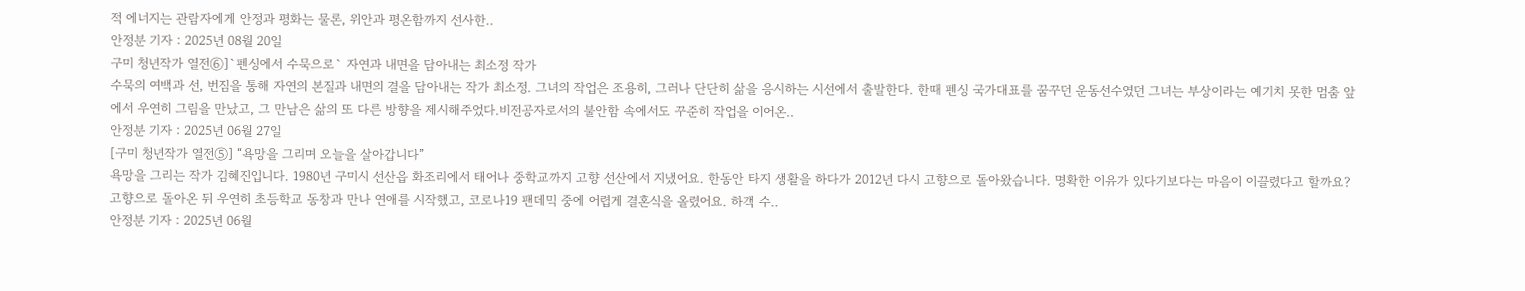적 에너지는 관람자에게 안정과 평화는 물론, 위안과 평온함까지 선사한..
안정분 기자 : 2025년 08월 20일
구미 청년작가 열전⑥]`펜싱에서 수묵으로` 자연과 내면을 담아내는 최소정 작가
수묵의 여백과 선, 번짐을 통해 자연의 본질과 내면의 결을 담아내는 작가 최소정. 그녀의 작업은 조용히, 그러나 단단히 삶을 응시하는 시선에서 출발한다. 한때 펜싱 국가대표를 꿈꾸던 운동선수였던 그녀는 부상이라는 예기치 못한 멈춤 앞에서 우연히 그림을 만났고, 그 만남은 삶의 또 다른 방향을 제시해주었다.비전공자로서의 불안함 속에서도 꾸준히 작업을 이어온..
안정분 기자 : 2025년 06월 27일
[구미 청년작가 열전⑤] “욕망을 그리며 오늘을 살아갑니다”
욕망을 그리는 작가 김혜진입니다. 1980년 구미시 선산읍 화조리에서 태어나 중학교까지 고향 선산에서 지냈어요. 한동안 타지 생활을 하다가 2012년 다시 고향으로 돌아왔습니다. 명확한 이유가 있다기보다는 마음이 이끌렸다고 할까요? 고향으로 돌아온 뒤 우연히 초등학교 동창과 만나 연애를 시작했고, 코로나19 팬데믹 중에 어렵게 결혼식을 올렸어요. 하객 수..
안정분 기자 : 2025년 06월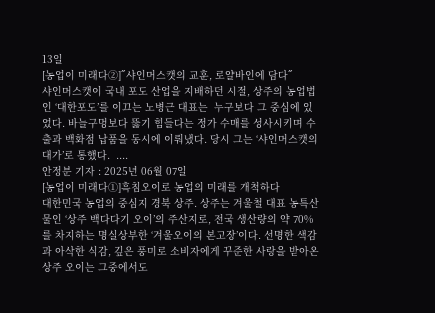13일
[농업이 미래다②]˝샤인머스캣의 교훈, 로얄바인에 담다˝
샤인머스캣이 국내 포도 산업을 지배하던 시절, 상주의 농업법인 ‘대한포도’를 이끄는 노병근 대표는  누구보다 그 중심에 있었다. 바늘구멍보다 뚫기 힘들다는 정가 수매를 성사시키며 수출과 백화점 납품을 동시에 이뤄냈다. 당시 그는 ‘샤인머스캣의 대가’로 통했다.  ....
안정분 기자 : 2025년 06월 07일
[농업이 미래다①]흑침오이로 농업의 미래를 개척하다
대한민국 농업의 중심지 경북 상주. 상주는 겨울철 대표 농특산물인 ‘상주 백다다기 오이’의 주산지로, 전국 생산량의 약 70%를 차지하는 명실상부한 ‘겨울오이의 본고장’이다. 선명한 색감과 아삭한 식감, 깊은 풍미로 소비자에게 꾸준한 사랑을 받아온 상주 오이는 그중에서도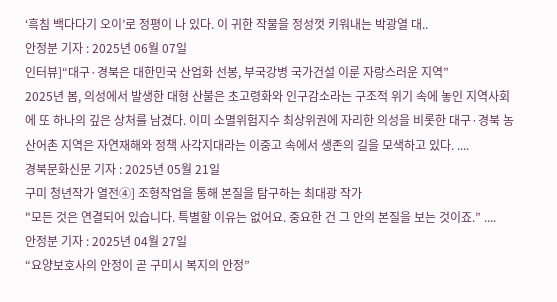‘흑침 백다다기 오이’로 정평이 나 있다. 이 귀한 작물을 정성껏 키워내는 박광열 대..
안정분 기자 : 2025년 06월 07일
인터뷰]“대구·경북은 대한민국 산업화 선봉, 부국강병 국가건설 이룬 자랑스러운 지역”
2025년 봄, 의성에서 발생한 대형 산불은 초고령화와 인구감소라는 구조적 위기 속에 놓인 지역사회에 또 하나의 깊은 상처를 남겼다. 이미 소멸위험지수 최상위권에 자리한 의성을 비롯한 대구·경북 농산어촌 지역은 자연재해와 정책 사각지대라는 이중고 속에서 생존의 길을 모색하고 있다. ....
경북문화신문 기자 : 2025년 05월 21일
구미 청년작가 열전④] 조형작업을 통해 본질을 탐구하는 최대광 작가
"모든 것은 연결되어 있습니다. 특별할 이유는 없어요. 중요한 건 그 안의 본질을 보는 것이죠.” ....
안정분 기자 : 2025년 04월 27일
“요양보호사의 안정이 곧 구미시 복지의 안정”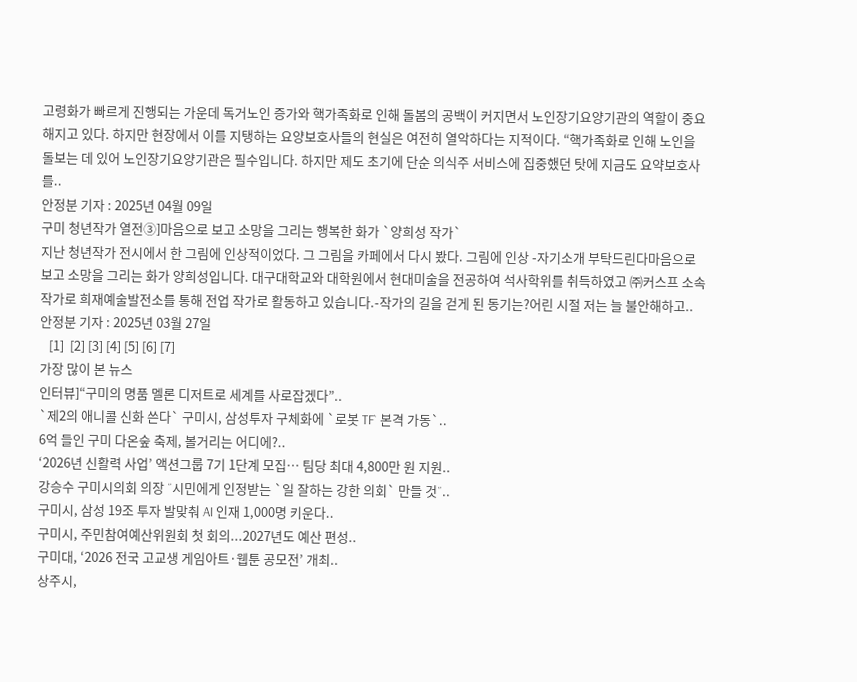고령화가 빠르게 진행되는 가운데 독거노인 증가와 핵가족화로 인해 돌봄의 공백이 커지면서 노인장기요양기관의 역할이 중요해지고 있다. 하지만 현장에서 이를 지탱하는 요양보호사들의 현실은 여전히 열악하다는 지적이다. “핵가족화로 인해 노인을 돌보는 데 있어 노인장기요양기관은 필수입니다. 하지만 제도 초기에 단순 의식주 서비스에 집중했던 탓에 지금도 요약보호사를..
안정분 기자 : 2025년 04월 09일
구미 청년작가 열전③]마음으로 보고 소망을 그리는 행복한 화가 `양희성 작가`
지난 청년작가 전시에서 한 그림에 인상적이었다. 그 그림을 카페에서 다시 봤다. 그림에 인상 -자기소개 부탁드린다마음으로 보고 소망을 그리는 화가 양희성입니다. 대구대학교와 대학원에서 현대미술을 전공하여 석사학위를 취득하였고 ㈜커스프 소속작가로 희재예술발전소를 통해 전업 작가로 활동하고 있습니다.-작가의 길을 걷게 된 동기는?어린 시절 저는 늘 불안해하고..
안정분 기자 : 2025년 03월 27일
   [1]  [2] [3] [4] [5] [6] [7]
가장 많이 본 뉴스
인터뷰]“구미의 명품 멜론 디저트로 세계를 사로잡겠다”..
`제2의 애니콜 신화 쓴다` 구미시, 삼성투자 구체화에 `로봇 TF` 본격 가동`..
6억 들인 구미 다온숲 축제, 볼거리는 어디에?..
‘2026년 신활력 사업’ 액션그룹 7기 1단계 모집… 팀당 최대 4,800만 원 지원..
강승수 구미시의회 의장 ˝시민에게 인정받는 `일 잘하는 강한 의회` 만들 것˝..
구미시, 삼성 19조 투자 발맞춰 AI 인재 1,000명 키운다..
구미시, 주민참여예산위원회 첫 회의...2027년도 예산 편성..
구미대, ‘2026 전국 고교생 게임아트·웹툰 공모전’ 개최..
상주시,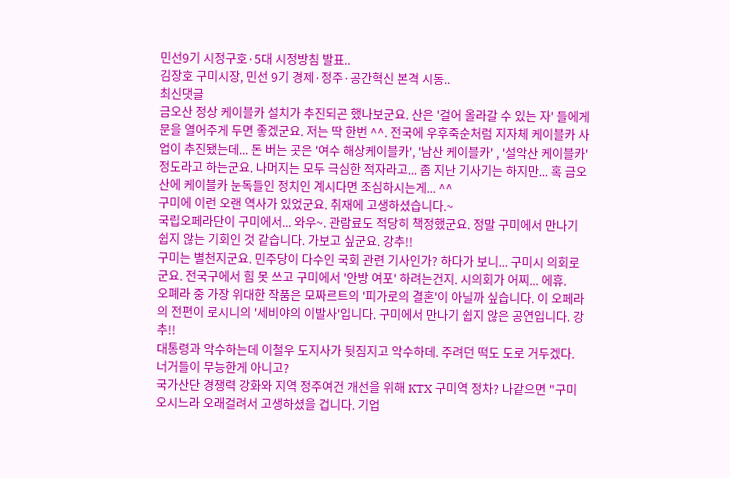민선9기 시정구호·5대 시정방침 발표..
김장호 구미시장, 민선 9기 경제·정주·공간혁신 본격 시동..
최신댓글
금오산 정상 케이블카 설치가 추진되곤 했나보군요. 산은 '걸어 올라갈 수 있는 자' 들에게 문을 열어주게 두면 좋겠군요. 저는 딱 한번 ^^. 전국에 우후죽순처럼 지자체 케이블카 사업이 추진됐는데... 돈 버는 곳은 '여수 해상케이블카', '남산 케이블카' , '설악산 케이블카' 정도라고 하는군요. 나머지는 모두 극심한 적자라고... 좀 지난 기사기는 하지만... 혹 금오산에 케이블카 눈독들인 정치인 계시다면 조심하시는게... ^^
구미에 이런 오랜 역사가 있었군요. 취재에 고생하셨습니다.~
국립오페라단이 구미에서... 와우~. 관람료도 적당히 책정했군요. 정말 구미에서 만나기 쉽지 않는 기회인 것 같습니다. 가보고 싶군요. 강추!!
구미는 별천지군요. 민주당이 다수인 국회 관련 기사인가? 하다가 보니... 구미시 의회로군요. 전국구에서 힘 못 쓰고 구미에서 '안방 여포' 하려는건지. 시의회가 어찌... 에휴.
오폐라 중 가장 위대한 작품은 모짜르트의 '피가로의 결혼'이 아닐까 싶습니다. 이 오페라의 전편이 로시니의 '세비야의 이발사'입니다. 구미에서 만나기 쉽지 않은 공연입니다. 강추!!
대통령과 악수하는데 이철우 도지사가 뒷짐지고 악수하데. 주려던 떡도 도로 거두겠다.
너거들이 무능한게 아니고?
국가산단 경쟁력 강화와 지역 정주여건 개선을 위해 KTX 구미역 정차? 나같으면 "구미 오시느라 오래걸려서 고생하셨을 겁니다. 기업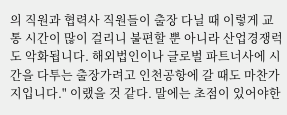의 직원과 협력사 직원들이 출장 다닐 때 이렇게 교통 시간이 많이 걸리니 불편할 뿐 아니라 산업경쟁럭도 악화됩니다. 해외법인이나 글로벌 파트너사에 시간을 다투는 출장가려고 인천공항에 갈 때도 마찬가지입니다." 이랬을 것 같다. 말에는 초점이 있어야한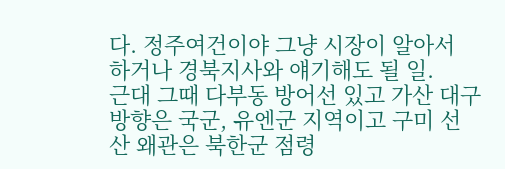다. 정주여건이야 그냥 시장이 알아서 하거나 경북지사와 얘기해도 될 일.
근대 그때 다부동 방어선 있고 가산 대구 방향은 국군, 유엔군 지역이고 구미 선산 왜관은 북한군 점령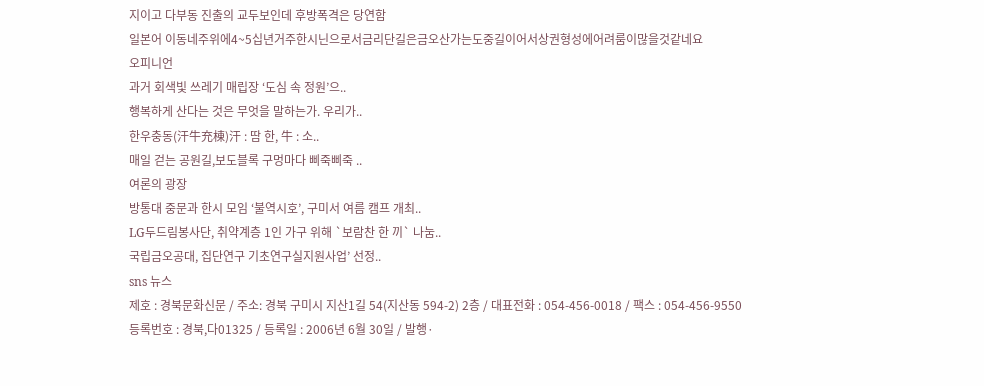지이고 다부동 진출의 교두보인데 후방폭격은 당연함
일본어 이동네주위에4~5십년거주한시닌으로서금리단길은금오산가는도중길이어서상권형성에어려룸이많을것같네요
오피니언
과거 회색빛 쓰레기 매립장 ‘도심 속 정원’으..
행복하게 산다는 것은 무엇을 말하는가. 우리가..
한우충동(汗牛充棟)汗 : 땀 한, 牛 : 소..
매일 걷는 공원길,보도블록 구멍마다 삐죽삐죽 ..
여론의 광장
방통대 중문과 한시 모임 ‘불역시호’, 구미서 여름 캠프 개최..
LG두드림봉사단, 취약계층 1인 가구 위해 `보람찬 한 끼` 나눔..
국립금오공대, 집단연구 기초연구실지원사업’ 선정..
sns 뉴스
제호 : 경북문화신문 / 주소: 경북 구미시 지산1길 54(지산동 594-2) 2층 / 대표전화 : 054-456-0018 / 팩스 : 054-456-9550
등록번호 : 경북,다01325 / 등록일 : 2006년 6월 30일 / 발행·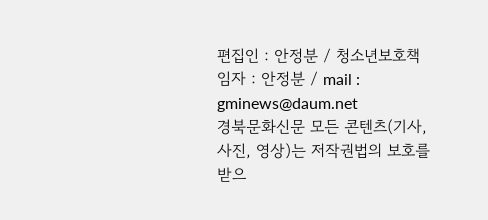편집인 : 안정분 / 청소년보호책임자 : 안정분 / mail : gminews@daum.net
경북문화신문 모든 콘텐츠(기사, 사진, 영상)는 저작권법의 보호를 받으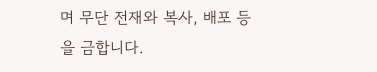며 무단 전재와 복사, 배포 등을 금합니다.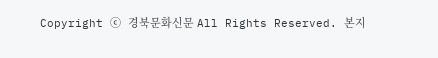Copyright ⓒ 경북문화신문 All Rights Reserved. 본지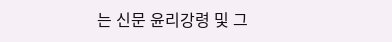는 신문 윤리강령 및 그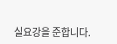실요강을 준합니다.